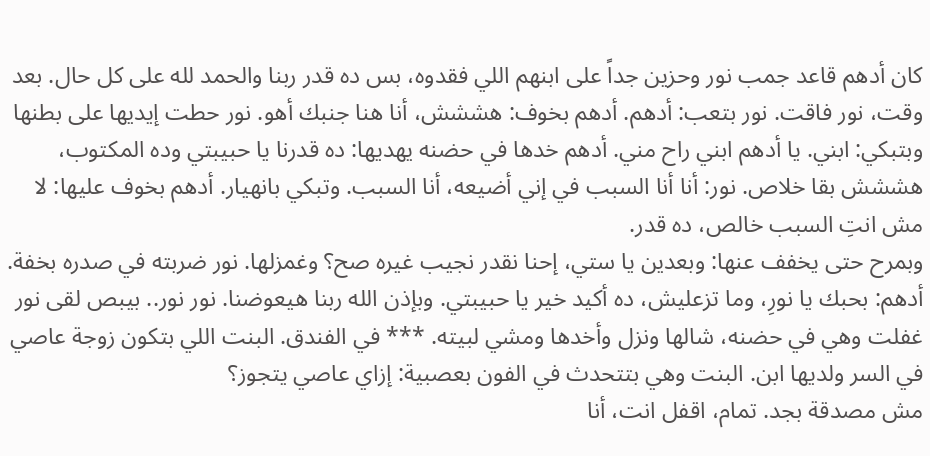كان أدهم قاعد جمب نور وحزين جداً على ابنهم اللي فقدوه، بس ده قدر ربنا والحمد لله على كل حال. بعد وقت، نور فاقت. نور بتعب: أدهم. أدهم بخوف: هششش، أنا هنا جنبك أهو. نور حطت إيديها على بطنها وبتبكي: ابني. يا أدهم ابني راح مني. أدهم خدها في حضنه يهديها: ده قدرنا يا حبيبتي وده المكتوب، هششش بقا خلاص. نور: أنا أنا السبب في إني أضيعه، أنا السبب. وتبكي بانهيار. أدهم بخوف عليها: لا مش انتِ السبب خالص، ده قدر.
وبمرح حتى يخفف عنها: وبعدين يا ستي، إحنا نقدر نجيب غيره صح؟ وغمزلها. نور ضربته في صدره بخفة. أدهم: بحبك يا نورِ، وما تزعليش، ده أكيد خير يا حبيبتي. وبإذن الله ربنا هيعوضنا. نور نور.. بيبص لقى نور غفلت وهي في حضنه، شالها ونزل وأخدها ومشي لبيته. *** في الفندق. البنت اللي بتكون زوجة عاصي في السر ولديها ابن. البنت وهي بتتحدث في الفون بعصبية: إزاي عاصي يتجوز؟
مش مصدقة بجد. تمام، اقفل انت، أنا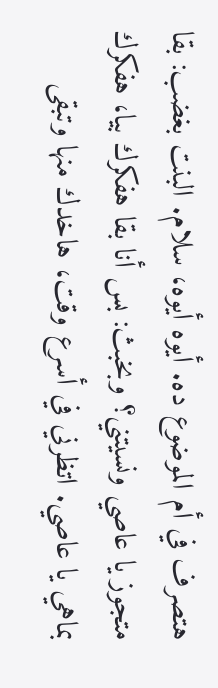هتصرف في أم الموضوع ده. أيوه أيوه، سلام. البنت بغضب: بقا متجوز يا عاصي ونسيتني؟ وبخبث: بس أنا بقا هفكرك بيا، هفكرك بماهي يا عاصي. اتظرني في أسرع وقت، هاخدك منها وتبقى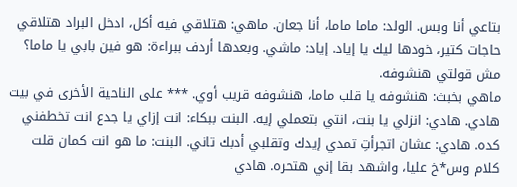بتاعي أنا وبس. الولد: ماما ماما، أنا جعان. ماهي: هتلاقي فيه أكل، ادخل البراد هتلاقي حاجات كتير، خودها ليك يا إياد. إياد: ماشي. وبعدها أردف ببراءة: هو فين بابي يا ماما؟ مش قولتي هنشوفه.
ماهي بخبث: هنشوفه يا قلب ماما، هنشوفه قريب أوي. *** على الناحية الأخرى في بيت هادي. هادي: انزلي يا بنت، انتي بتعملي إيه. البنت ببكاء: انت إزاي يا جدع انت تخطفني كده. هادي: عشان اتجرأتِ تمدي إيدك وتقلبي أدبك تاني. البنت: ما هو انت كمان قلت كلام وس*خ عليا، واشهد بقا إني هتحره. هادي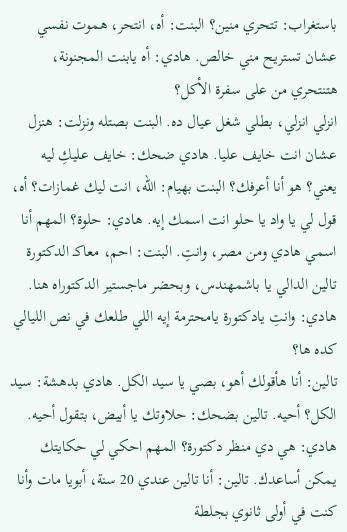باستغراب: تتحري منين؟ البنت: أه، انتحر، هموت نفسي عشان تستريح مني خالص. هادي: أه يابنت المجنونة، هتنتحري من على سفرة الأكل؟
انزلي انزلي، بطلي شغل عيال ده. البنت بصتله ونزلت: هنزل عشان انت خايف عليا. هادي ضحك: خايف عليكِ ليه يعني؟ هو أنا أعرفك؟ البنت بهيام: الله، انت ليك غمازات؟ أه، قول لي يا واد يا حلو انت اسمك إيه. هادي: حلوة؟ المهم أنا اسمي هادي ومن مصر، وانتِ. البنت: احم، معاكـ الدكتورة تالين الدالي يا باشمهندس، وبحضر ماجستير الدكتوراه هنا. هادي: وانتِ يادكتورة يامحترمة إيه اللي طلعك في نص الليالي كده ها؟
تالين: أنا هأقولك أهو، بصي يا سيد الكل. هادي بدهشة: سيد الكل؟ أحيه. تالين بضحك: حلاوتك يا أبيض، بتقول أحيه. هادي: هي دي منظر دكتورة؟ المهم احكي لي حكايتك يمكن أساعدك. تالين: أنا تالين عندي 20 سنة، أبويا مات وأنا كنت في أولى ثانوي بجلطة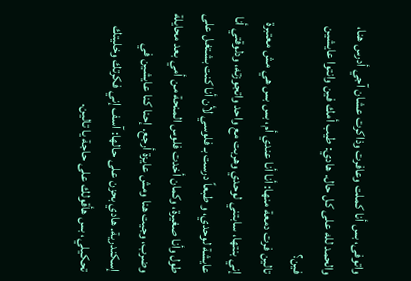واتوفى، بس أنا كملت وعافرت وذاكرت عشان آجي أدرس هنا، والحمد لله على كل حال. هادي: طيب أمك فين وانتوا عايشين فين؟
تالين فرت دمعة منها: أنا أنا عندي أم، بس بس هي مش معتبرة إني بنتها، سابتني لوحدي وهربت مع واحد واتجوزته، ودلوقتي أنا عايشة لوحدي، و طبعاً درست بـ فلوسي لأن أنا كنت بشتغل على طول وأنا صغيرة، وكمان أخدت فلوس المنحة من أمي بعد محايلة وضرب، وجيت هنا ومش عايزة أرجع. إحنا كنا عايشين في إسكندرية. هادي بحزن على حالها: آسف إني فكرتك وخليتك تحكيلي، بس هأقولك على حاجة يا تالين.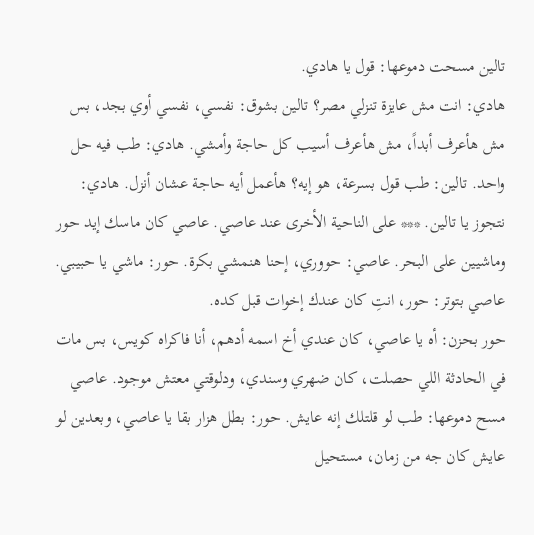تالين مسحت دموعها: قول يا هادي.
هادي: انت مش عايزة تنزلي مصر؟ تالين بشوق: نفسي، نفسي أوي بجد، بس مش هأعرف أبداً، مش هأعرف أسيب كل حاجة وأمشي. هادي: طب فيه حل واحد. تالين: طب قول بسرعة، هو إيه؟ هأعمل أيه حاجة عشان أنزل. هادي: نتجوز يا تالين. *** على الناحية الأخرى عند عاصي. عاصي كان ماسك إيد حور وماشيين على البحر. عاصي: حووري، إحنا هنمشي بكرة. حور: ماشي يا حبيبي. عاصي بتوتر: حور، انتِ كان عندك إخوات قبل كده.
حور بحزن: أه يا عاصي، كان عندي أخ اسمه أدهم، أنا فاكراه كويس، بس مات في الحادثة اللي حصلت، كان ضهري وسندي، ودلوقتي معتش موجود. عاصي مسح دموعها: طب لو قلتلك إنه عايش. حور: بطل هزار بقا يا عاصي، وبعدين لو عايش كان جه من زمان، مستحيل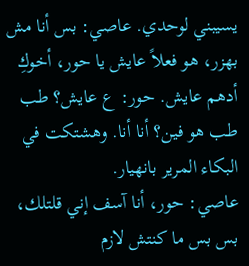يسيبني لوحدي. عاصي: بس أنا مش بهزر، هو فعلاً عايش يا حور، أخوكِ أدهم عايش. حور: ع عايش؟ طب طب هو فين؟ أنا أنا. وهشتكت في البكاء المرير بانهيار.
عاصي: حور، أنا آسف إني قلتلك، بس بس ما كنتش لازم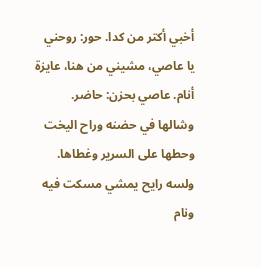أخبي أكتر من كدا. حور: روحني يا عاصي، مشيني من هنا، عايزة أنام. عاصي بحزن: حاضر. وشالها في حضنه وراح اليخت وحطها على السرير وغطاها. ولسه رايح يمشي مسكت فيه ونام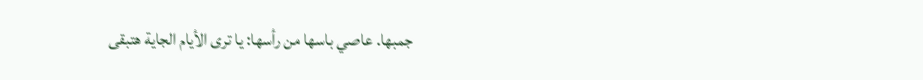جمبها. عاصي باسها من رأسها: يا ترى الأيام الجاية هتبقى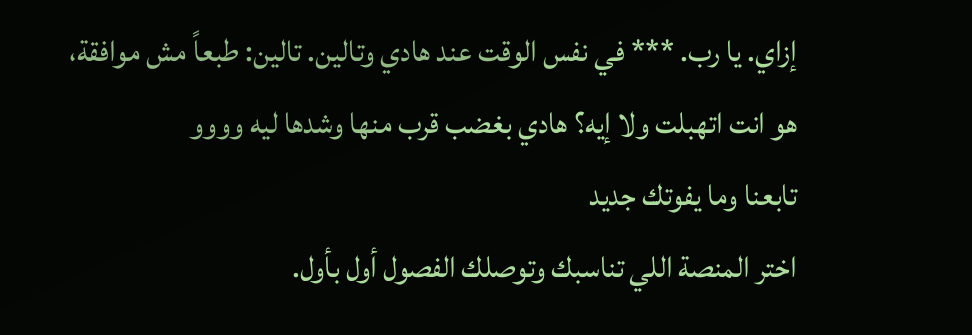إزاي. يا رب. *** في نفس الوقت عند هادي وتالين. تالين: طبعاً مش موافقة، هو انت اتهبلت ولا إيه؟ هادي بغضب قرب منها وشدها ليه وووو
تابعنا وما يفوتك جديد
اختر المنصة اللي تناسبك وتوصلك الفصول أول بأول.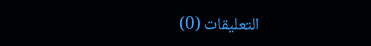التعليقات (0)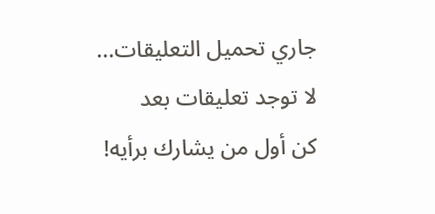جاري تحميل التعليقات...
لا توجد تعليقات بعد
كن أول من يشارك برأيه!